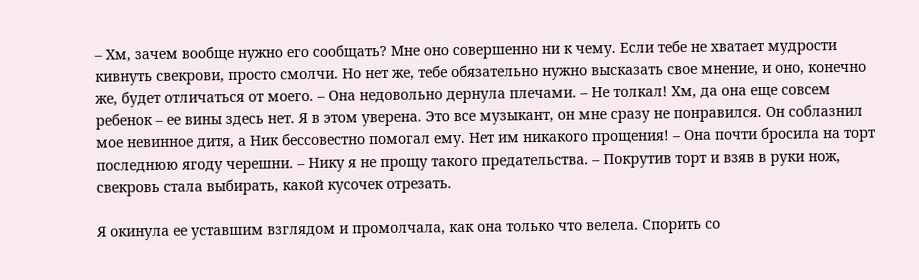– Хм, зачем вообще нужно его сообщать? Мне оно совершенно ни к чему. Если тебе не хватает мудрости кивнуть свекрови, просто смолчи. Но нет же, тебе обязательно нужно высказать свое мнение, и оно, конечно же, будет отличаться от моего. – Она недовольно дернула плечами. – Не толкал! Хм, да она еще совсем ребенок – ее вины здесь нет. Я в этом уверена. Это все музыкант, он мне сразу не понравился. Он соблазнил мое невинное дитя, а Ник бессовестно помогал ему. Нет им никакого прощения! – Она почти бросила на торт последнюю ягоду черешни. – Нику я не прощу такого предательства. – Покрутив торт и взяв в руки нож, свекровь стала выбирать, какой кусочек отрезать.

Я окинула ее уставшим взглядом и промолчала, как она только что велела. Спорить со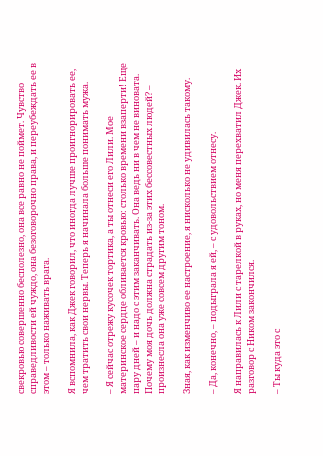свекровью совершенно бесполезно, она все равно не поймет. Чувство справедливости ей чуждо, она безоговорочно права, и переубеждать ее в этом – только наживать врага.

Я вспомнила, как Джек говорил, что иногда лучше проигнорировать ее, чем тратить свои нервы. Теперь я начинала больше понимать мужа.

– Я сейчас отрежу кусочек тортика, а ты отнеси его Лили. Мое материнское сердце обливается кровью: столько времени взаперти! Еще пару дней – и надо с этим заканчивать. Она ведь ни в чем не виновата. Почему моя дочь должна страдать из-за этих бессовестных людей? – произнесла она уже совсем другим тоном.

Зная, как изменчиво ее настроение, я нисколько не удивилась такому.

– Да, конечно, – подыграла я ей, – с удовольствием отнесу.

Я направилась к Лили с тарелкой в руках, но меня перехватил Джек. Их разговор с Ником закончился.

– Ты куда это с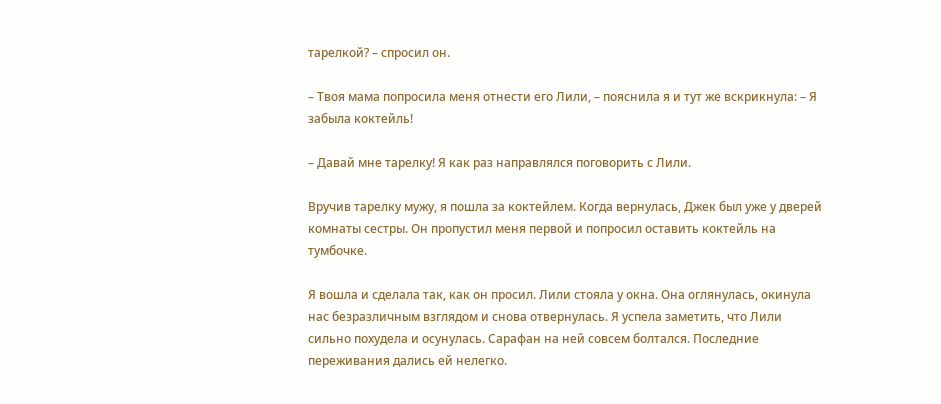тарелкой? – спросил он.

– Твоя мама попросила меня отнести его Лили, – пояснила я и тут же вскрикнула: – Я забыла коктейль!

– Давай мне тарелку! Я как раз направлялся поговорить с Лили.

Вручив тарелку мужу, я пошла за коктейлем. Когда вернулась, Джек был уже у дверей комнаты сестры. Он пропустил меня первой и попросил оставить коктейль на тумбочке.

Я вошла и сделала так, как он просил. Лили стояла у окна. Она оглянулась, окинула нас безразличным взглядом и снова отвернулась. Я успела заметить, что Лили сильно похудела и осунулась. Сарафан на ней совсем болтался. Последние переживания дались ей нелегко.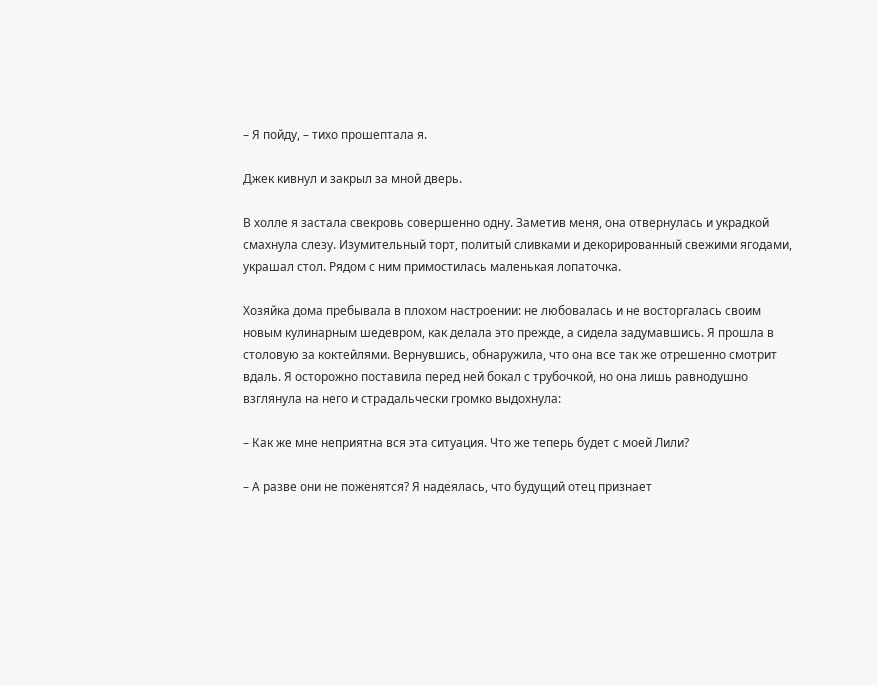– Я пойду, – тихо прошептала я.

Джек кивнул и закрыл за мной дверь.

В холле я застала свекровь совершенно одну. Заметив меня, она отвернулась и украдкой смахнула слезу. Изумительный торт, политый сливками и декорированный свежими ягодами, украшал стол. Рядом с ним примостилась маленькая лопаточка.

Хозяйка дома пребывала в плохом настроении: не любовалась и не восторгалась своим новым кулинарным шедевром, как делала это прежде, а сидела задумавшись. Я прошла в столовую за коктейлями. Вернувшись, обнаружила, что она все так же отрешенно смотрит вдаль. Я осторожно поставила перед ней бокал с трубочкой, но она лишь равнодушно взглянула на него и страдальчески громко выдохнула:

– Как же мне неприятна вся эта ситуация. Что же теперь будет с моей Лили?

– А разве они не поженятся? Я надеялась, что будущий отец признает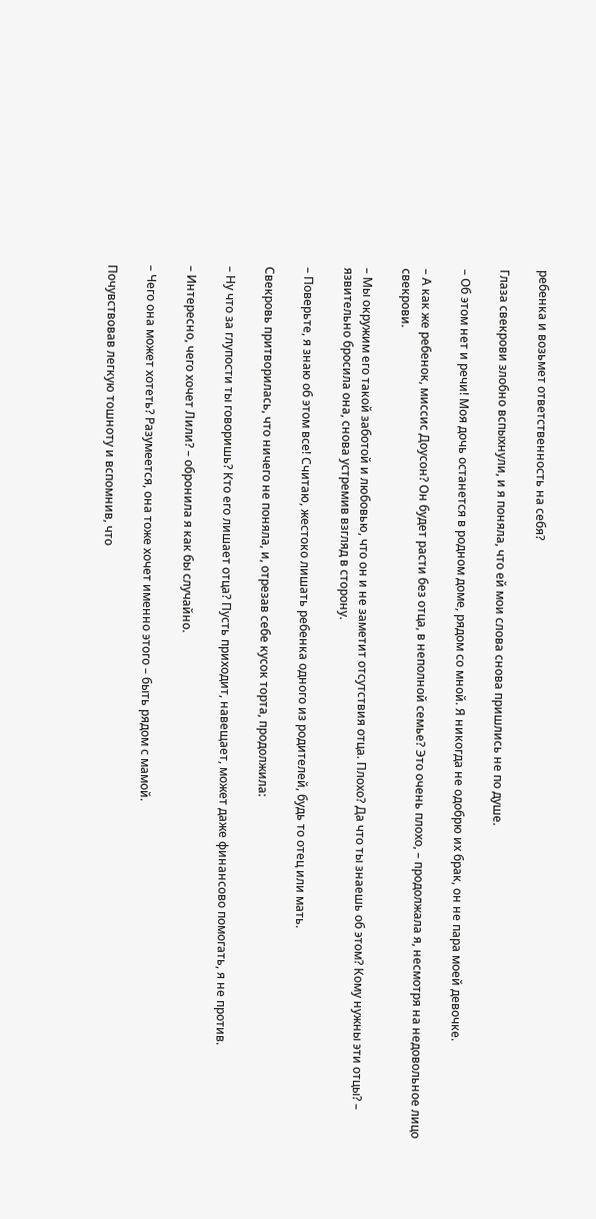ребенка и возьмет ответственность на себя?

Глаза свекрови злобно вспыхнули, и я поняла, что ей мои слова снова пришлись не по душе.

– Об этом нет и речи! Моя дочь останется в родном доме, рядом со мной. Я никогда не одобрю их брак, он не пара моей девочке.

– А как же ребенок, миссис Доусон? Он будет расти без отца, в неполной семье? Это очень плохо, – продолжала я, несмотря на недовольное лицо свекрови.

– Мы окружим его такой заботой и любовью, что он и не заметит отсутствия отца. Плохо? Да что ты знаешь об этом? Кому нужны эти отцы? – язвительно бросила она, снова устремив взгляд в сторону.

– Поверьте, я знаю об этом все! Считаю, жестоко лишать ребенка одного из родителей, будь то отец или мать.

Свекровь притворилась, что ничего не поняла, и, отрезав себе кусок торта, продолжила:

– Ну что за глупости ты говоришь? Кто его лишает отца? Пусть приходит, навещает, может даже финансово помогать, я не против.

– Интересно, чего хочет Лили? – обронила я как бы случайно.

– Чего она может хотеть? Разумеется, она тоже хочет именно этого – быть рядом с мамой.

Почувствовав легкую тошноту и вспомнив, что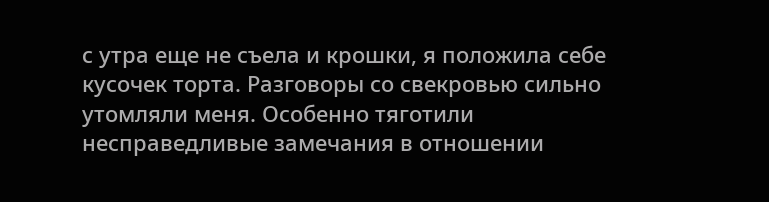с утра еще не съела и крошки, я положила себе кусочек торта. Разговоры со свекровью сильно утомляли меня. Особенно тяготили несправедливые замечания в отношении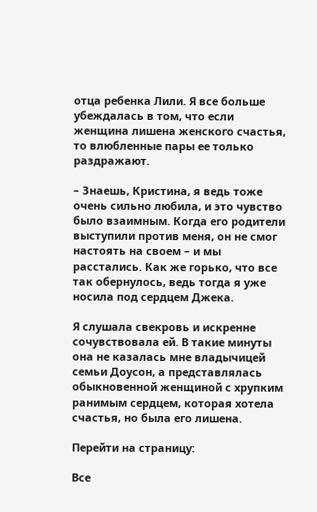отца ребенка Лили. Я все больше убеждалась в том, что если женщина лишена женского счастья, то влюбленные пары ее только раздражают.

– Знаешь, Кристина, я ведь тоже очень сильно любила, и это чувство было взаимным. Когда его родители выступили против меня, он не смог настоять на своем – и мы расстались. Как же горько, что все так обернулось, ведь тогда я уже носила под сердцем Джека.

Я слушала свекровь и искренне сочувствовала ей. В такие минуты она не казалась мне владычицей семьи Доусон, а представлялась обыкновенной женщиной с хрупким ранимым сердцем, которая хотела счастья, но была его лишена.

Перейти на страницу:

Все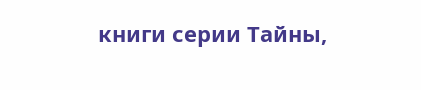книги серии Тайны,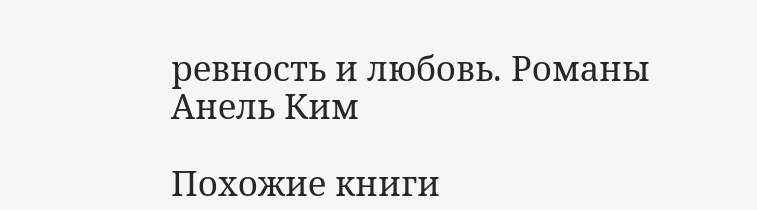ревность и любовь. Романы Анель Ким

Похожие книги